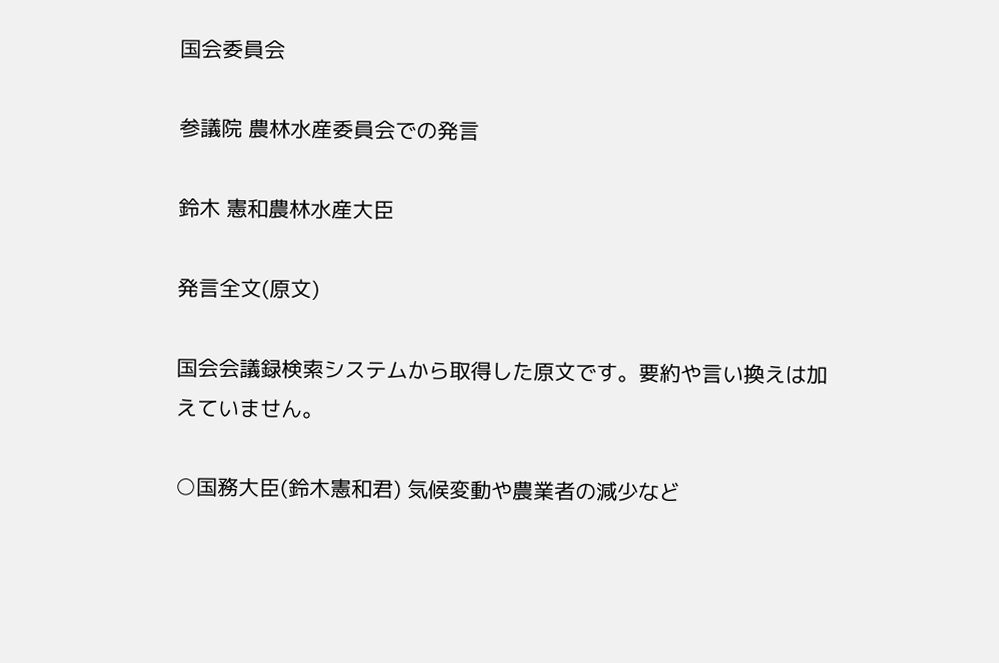国会委員会

参議院 農林水産委員会での発言

鈴木 憲和農林水産大臣

発言全文(原文)

国会会議録検索システムから取得した原文です。要約や言い換えは加えていません。

○国務大臣(鈴木憲和君) 気候変動や農業者の減少など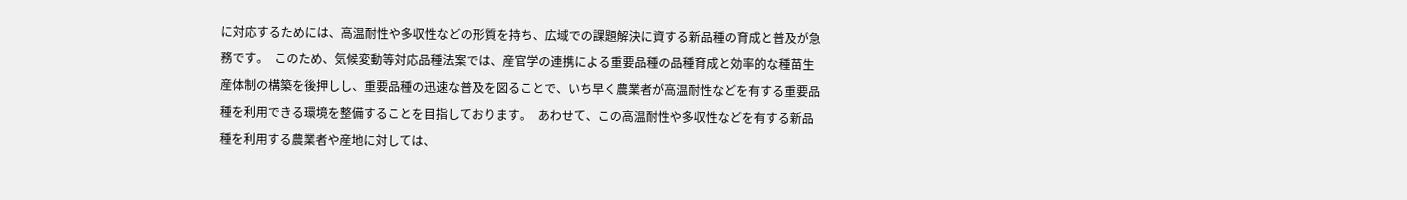に対応するためには、高温耐性や多収性などの形質を持ち、広域での課題解決に資する新品種の育成と普及が急務です。  このため、気候変動等対応品種法案では、産官学の連携による重要品種の品種育成と効率的な種苗生産体制の構築を後押しし、重要品種の迅速な普及を図ることで、いち早く農業者が高温耐性などを有する重要品種を利用できる環境を整備することを目指しております。  あわせて、この高温耐性や多収性などを有する新品種を利用する農業者や産地に対しては、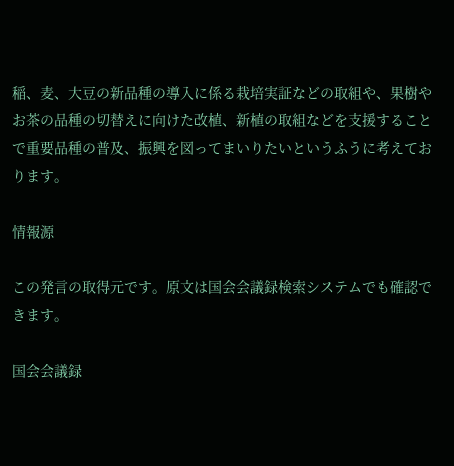稲、麦、大豆の新品種の導入に係る栽培実証などの取組や、果樹やお茶の品種の切替えに向けた改植、新植の取組などを支援することで重要品種の普及、振興を図ってまいりたいというふうに考えております。

情報源

この発言の取得元です。原文は国会会議録検索システムでも確認できます。

国会会議録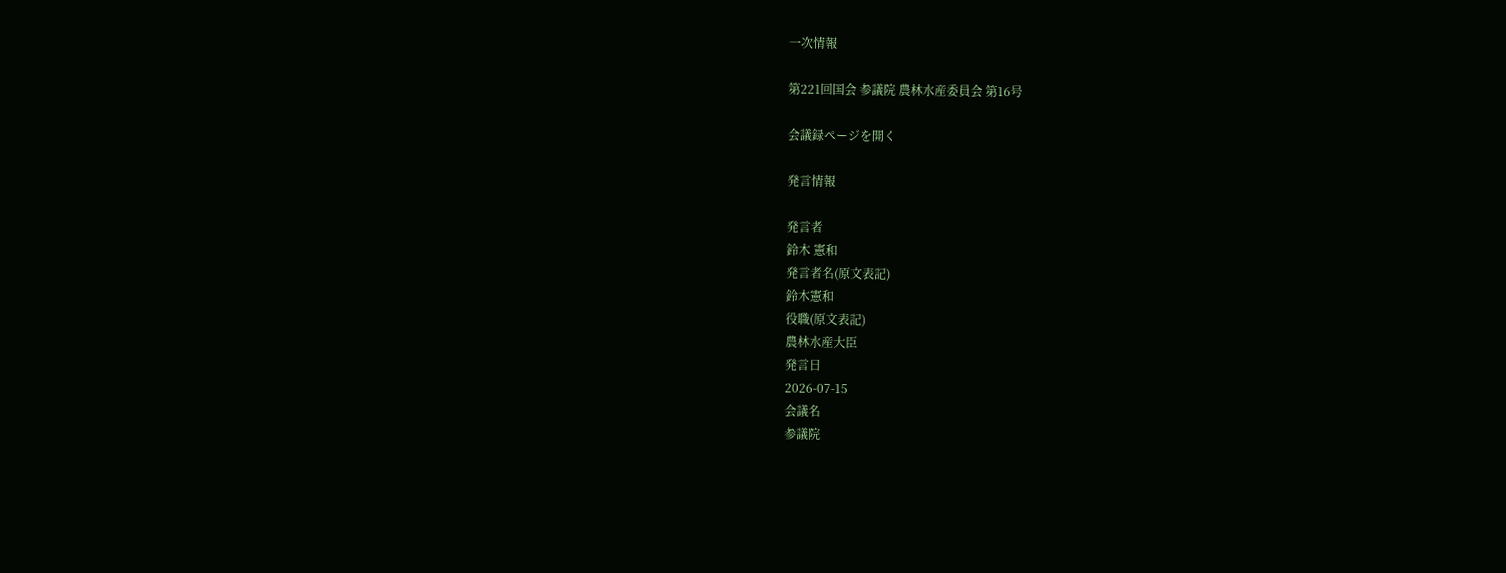一次情報

第221回国会 参議院 農林水産委員会 第16号

会議録ページを開く

発言情報

発言者
鈴木 憲和
発言者名(原文表記)
鈴木憲和
役職(原文表記)
農林水産大臣
発言日
2026-07-15
会議名
参議院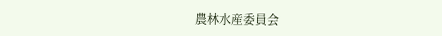農林水産委員会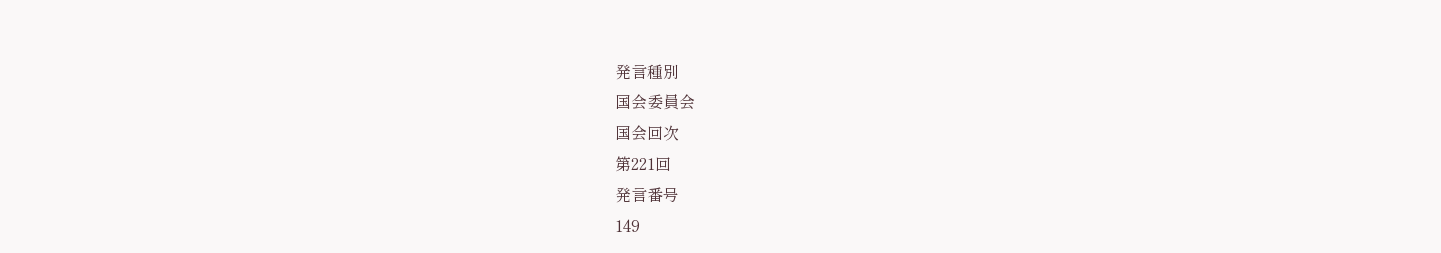発言種別
国会委員会
国会回次
第221回
発言番号
149